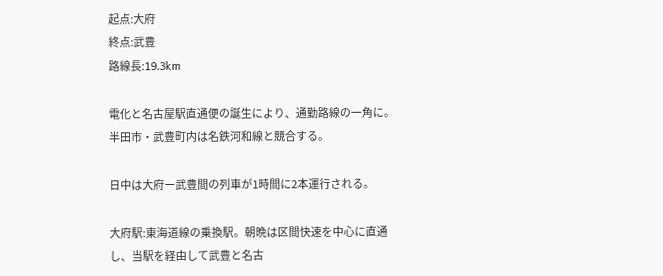起点:大府
終点:武豊
路線長:19.3km

電化と名古屋駅直通便の誕生により、通勤路線の一角に。半田市・武豊町内は名鉄河和線と競合する。

日中は大府ー武豊間の列車が1時間に2本運行される。

大府駅:東海道線の乗換駅。朝晩は区間快速を中心に直通し、当駅を経由して武豊と名古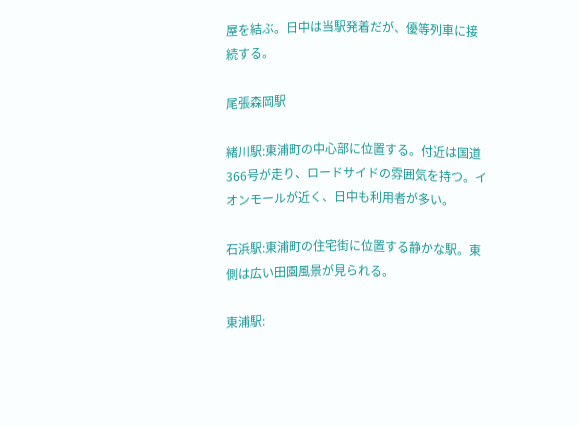屋を結ぶ。日中は当駅発着だが、優等列車に接続する。

尾張森岡駅

緒川駅:東浦町の中心部に位置する。付近は国道366号が走り、ロードサイドの雰囲気を持つ。イオンモールが近く、日中も利用者が多い。

石浜駅:東浦町の住宅街に位置する静かな駅。東側は広い田園風景が見られる。

東浦駅: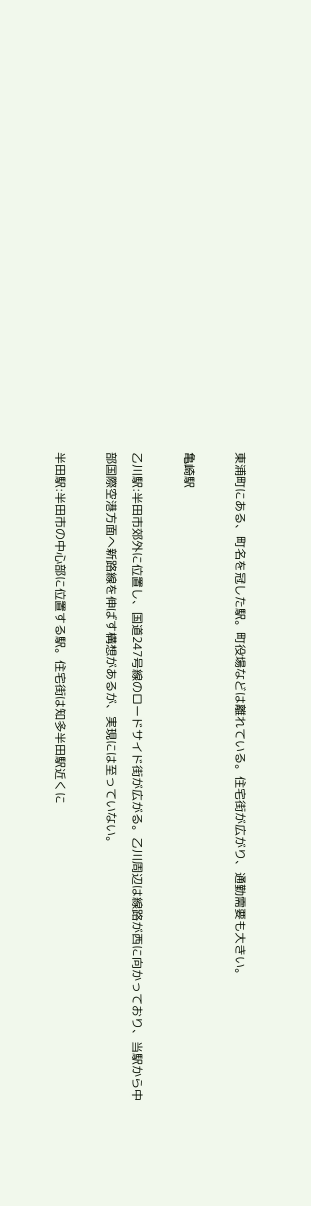東浦町にある、町名を冠した駅。町役場などは離れている。住宅街が広がり、通勤需要も大きい。

亀崎駅

乙川駅:半田市郊外に位置し、国道247号線のロードサイド街が広がる。乙川周辺は線路が西に向かっており、当駅から中部国際空港方面へ新路線を伸ばす構想があるが、実現には至っていない。

半田駅:半田市の中心部に位置する駅。住宅街は知多半田駅近くに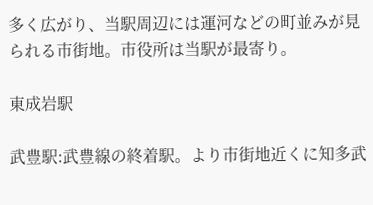多く広がり、当駅周辺には運河などの町並みが見られる市街地。市役所は当駅が最寄り。

東成岩駅

武豊駅:武豊線の終着駅。より市街地近くに知多武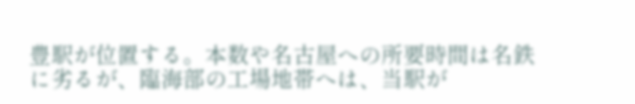豊駅が位置する。本数や名古屋への所要時間は名鉄に劣るが、臨海部の工場地帯へは、当駅が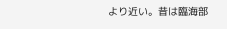より近い。昔は臨海部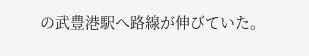の武豊港駅へ路線が伸びていた。